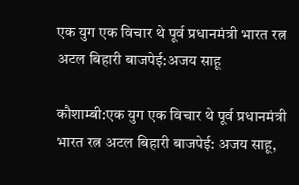एक युग एक विचार थे पूर्व प्रधानमंत्री भारत रत्न अटल बिहारी बाजपेई:अजय साहू

कौशाम्बी:एक युग एक विचार थे पूर्व प्रधानमंत्री भारत रत्न अटल बिहारी बाजपेई: अजय साहू,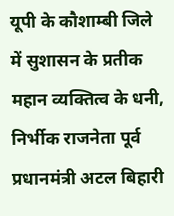यूपी के कौशाम्बी जिले में सुशासन के प्रतीक महान व्यक्तित्व के धनी, निर्भीक राजनेता पूर्व प्रधानमंत्री अटल बिहारी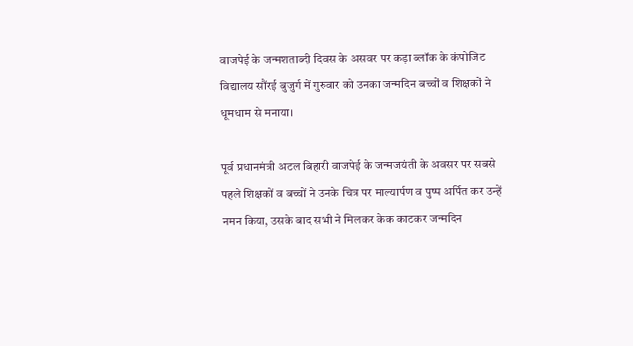वाजपेई के जन्मशताब्दी दिवस के असवर पर कड़ा ब्लॉक के कंपोजिट विद्यालय सौंरई बुजुर्ग में गुरुवार को उनका जन्मदिन बच्चों व शिक्षकों ने धूमधाम से मनाया।

पूर्व प्रधानमंत्री अटल बिहारी वाजपेई के जन्मजयंती के अवसर पर सबसे पहले शिक्षकों व बच्चों ने उनके चित्र पर माल्यार्पण व पुष्प अर्पित कर उन्हें नमन किया, उसके बाद सभी ने मिलकर केक काटकर जन्मदिन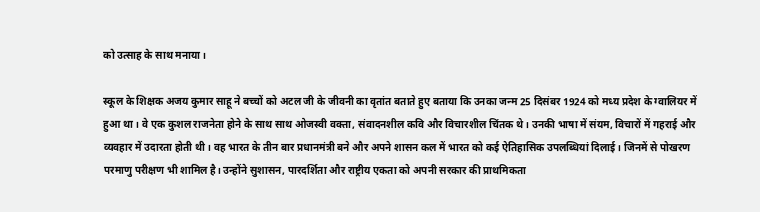को उत्साह के साथ मनाया।

स्कूल के शिक्षक अजय कुमार साहू ने बच्चों को अटल जी के जीवनी का वृतांत बताते हुए बताया कि उनका जन्म 25 दिसंबर 1924 को मध्य प्रदेश के ग्वालियर में हुआ था। वे एक कुशल राजनेता होने के साथ साथ ओजस्वी वक्ता, संवादनशील कवि और विचारशील चिंतक थे। उनकी भाषा में संयम, विचारों में गहराई और व्यवहार में उदारता होती थी। वह भारत के तीन बार प्रधानमंत्री बने और अपने शासन कल में भारत को कई ऐतिहासिक उपलब्धियां दिलाई। जिनमें से पोखरण परमाणु परीक्षण भी शामिल है। उन्होंने सुशासन, पारदर्शिता और राष्ट्रीय एकता को अपनी सरकार की प्राथमिकता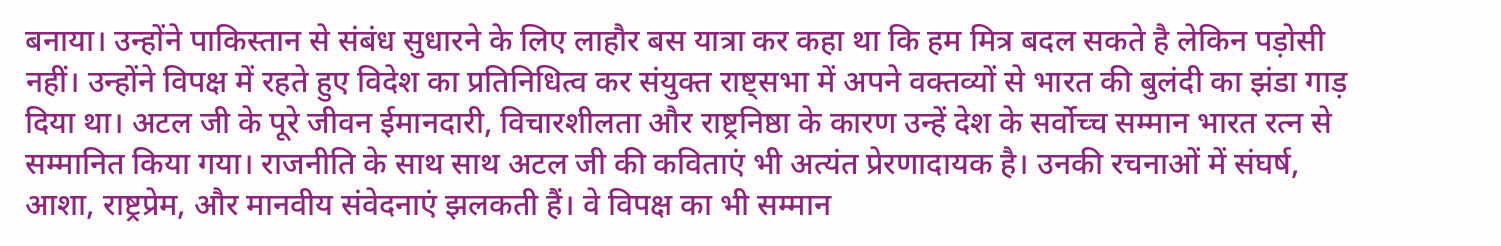बनाया। उन्होंने पाकिस्तान से संबंध सुधारने के लिए लाहौर बस यात्रा कर कहा था कि हम मित्र बदल सकते है लेकिन पड़ोसी नहीं। उन्होंने विपक्ष में रहते हुए विदेश का प्रतिनिधित्व कर संयुक्त राष्ट्सभा में अपने वक्तव्यों से भारत की बुलंदी का झंडा गाड़ दिया था। अटल जी के पूरे जीवन ईमानदारी, विचारशीलता और राष्ट्रनिष्ठा के कारण उन्हें देश के सर्वोच्च सम्मान भारत रत्न से सम्मानित किया गया। राजनीति के साथ साथ अटल जी की कविताएं भी अत्यंत प्रेरणादायक है। उनकी रचनाओं में संघर्ष, आशा, राष्ट्रप्रेम, और मानवीय संवेदनाएं झलकती हैं। वे विपक्ष का भी सम्मान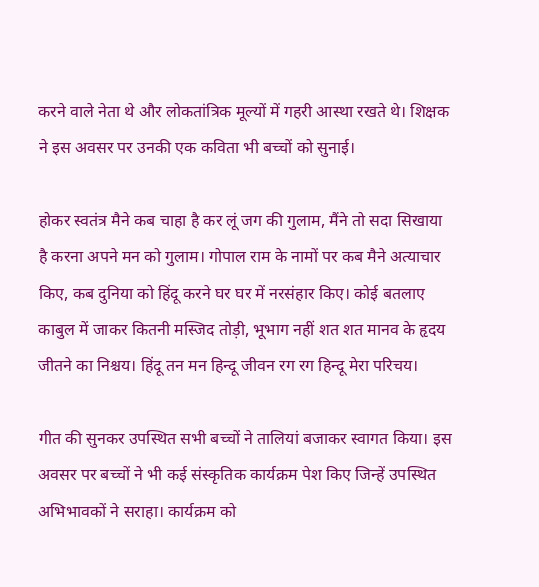करने वाले नेता थे और लोकतांत्रिक मूल्यों में गहरी आस्था रखते थे। शिक्षक ने इस अवसर पर उनकी एक कविता भी बच्चों को सुनाई।

होकर स्वतंत्र मैने कब चाहा है कर लूं जग की गुलाम, मैंने तो सदा सिखाया है करना अपने मन को गुलाम। गोपाल राम के नामों पर कब मैने अत्याचार किए, कब दुनिया को हिंदू करने घर घर में नरसंहार किए। कोई बतलाए काबुल में जाकर कितनी मस्जिद तोड़ी, भूभाग नहीं शत शत मानव के हृदय जीतने का निश्चय। हिंदू तन मन हिन्दू जीवन रग रग हिन्दू मेरा परिचय।

गीत की सुनकर उपस्थित सभी बच्चों ने तालियां बजाकर स्वागत किया। इस अवसर पर बच्चों ने भी कई संस्कृतिक कार्यक्रम पेश किए जिन्हें उपस्थित अभिभावकों ने सराहा। कार्यक्रम को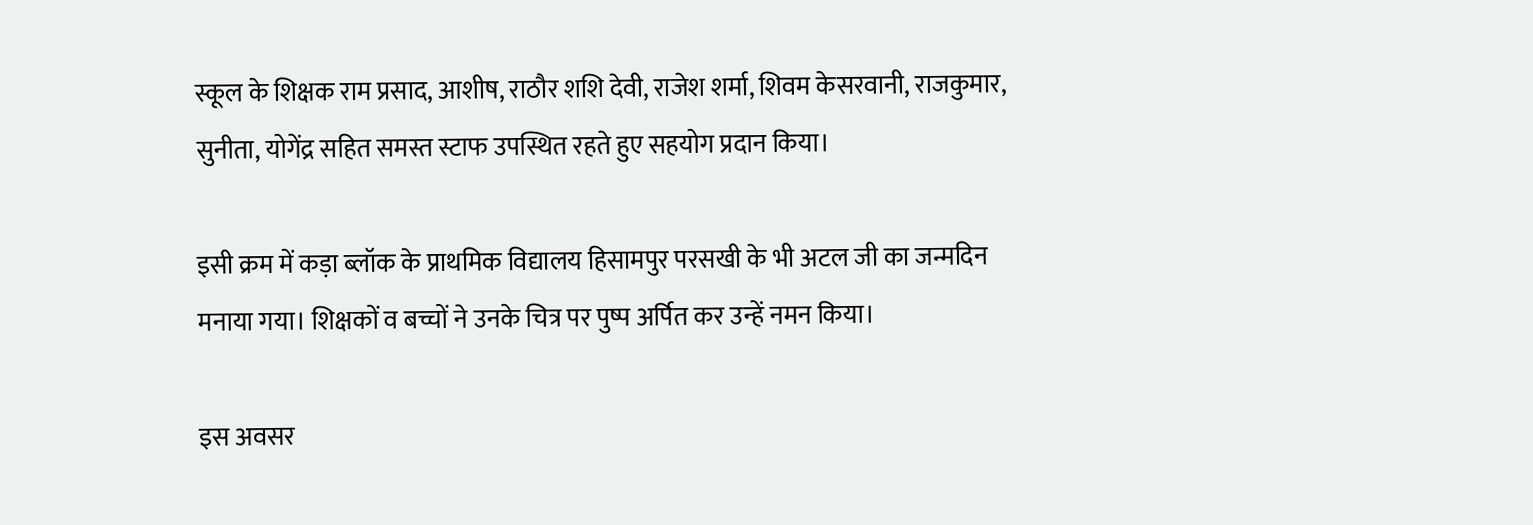स्कूल के शिक्षक राम प्रसाद, आशीष, राठौर शशि देवी, राजेश शर्मा, शिवम केसरवानी, राजकुमार, सुनीता, योगेंद्र सहित समस्त स्टाफ उपस्थित रहते हुए सहयोग प्रदान किया।

इसी क्रम में कड़ा ब्लॉक के प्राथमिक विद्यालय हिसामपुर परसखी के भी अटल जी का जन्मदिन मनाया गया। शिक्षकों व बच्चों ने उनके चित्र पर पुष्प अर्पित कर उन्हें नमन किया।

इस अवसर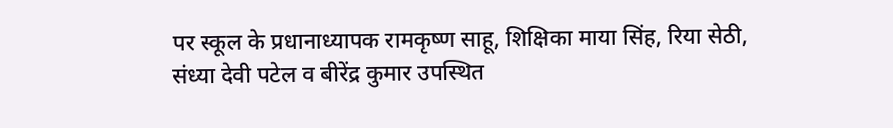पर स्कूल के प्रधानाध्यापक रामकृष्ण साहू, शिक्षिका माया सिंह, रिया सेठी, संध्या देवी पटेल व बीरेंद्र कुमार उपस्थित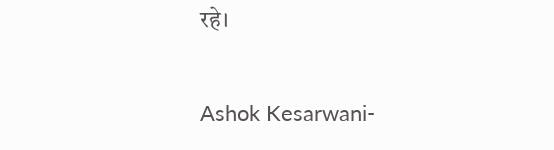रहे।

Ashok Kesarwani-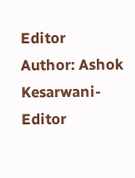Editor
Author: Ashok Kesarwani- Editor